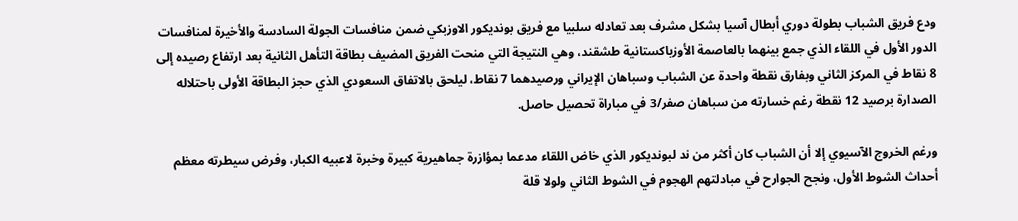ودع فريق الشباب بطولة دوري أبطال آسيا بشكل مشرف بعد تعادله سلبيا مع فريق بونديكور الاوزبكي ضمن منافسات الجولة السادسة والأخيرة لمنافسات الدور الأول في اللقاء الذي جمع بينهما بالعاصمة الأوزباكستانية طشقند، وهي النتيجة التي منحت الفريق المضيف بطاقة التأهل الثانية بعد ارتفاع رصيده إلى 8 نقاط في المركز الثاني وبفارق نقطة واحدة عن الشباب وسباهان الإيراني ورصيدهما 7 نقاط، ليلحق بالاتفاق السعودي الذي حجز البطاقة الأولى باحتلاله الصدارة برصيد 12 نقطة رغم خسارته من سباهان صفر/3 في مباراة تحصيل حاصل.

ورغم الخروج الآسيوي إلا أن الشباب كان أكثر من ند لبونديكور الذي خاض اللقاء مدعما بمؤازرة جماهيرية كبيرة وخبرة لاعبيه الكبار، وفرض سيطرته معظم أحداث الشوط الأول، ونجح الجوارح في مبادلتهم الهجوم في الشوط الثاني ولولا قلة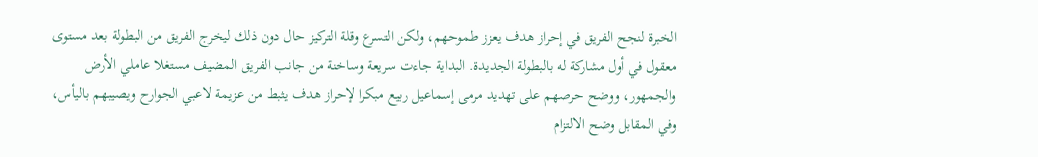الخبرة لنجح الفريق في إحراز هدف يعزز طموحهم، ولكن التسرع وقلة التركيز حال دون ذلك ليخرج الفريق من البطولة بعد مستوى معقول في أول مشاركة له بالبطولة الجديدة. البداية جاءت سريعة وساخنة من جانب الفريق المضيف مستغلا عاملي الأرض والجمهور، ووضح حرصهم على تهديد مرمى إسماعيل ربيع مبكرا لإحراز هدف يثبط من عزيمة لاعبي الجوارح ويصيبهم باليأس، وفي المقابل وضح الالتزام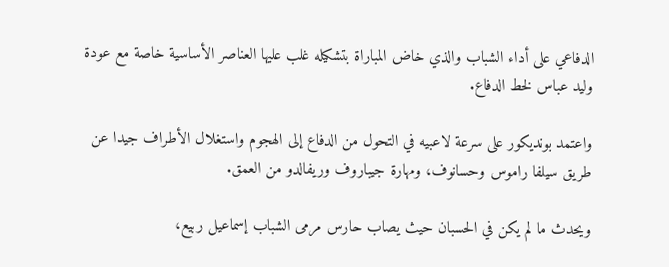الدفاعي على أداء الشباب والذي خاض المباراة بتشكيله غلب عليها العناصر الأساسية خاصة مع عودة وليد عباس لخط الدفاع.

واعتمد بونديكور على سرعة لاعبيه في التحول من الدفاع إلى الهجوم واستغلال الأطراف جيدا عن طريق سيلفا راموس وحسانوف، ومهارة جيباروف وريفالدو من العمق.

ويحدث ما لم يكن في الحسبان حيث يصاب حارس مرمى الشباب إسماعيل ربيع،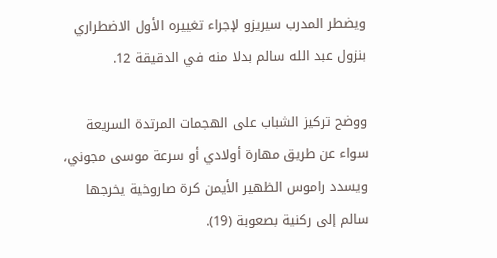ويضطر المدرب سيريزو لإجراء تغييره الأول الاضطراري بنزول عبد الله سالم بدلا منه في الدقيقة 12.

ووضح تركيز الشباب على الهجمات المرتدة السريعة سواء عن طريق مهارة أولادي أو سرعة موسى مجوني، ويسدد راموس الظهير الأيمن كرة صاروخية يخرجها سالم إلى ركنية بصعوبة (19).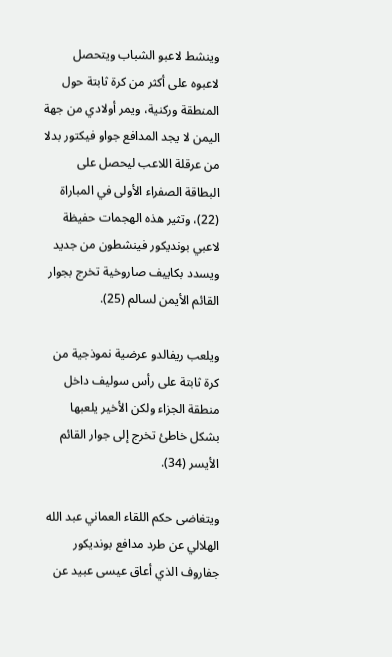وينشط لاعبو الشباب ويتحصل لاعبوه على أكثر من كرة ثابتة حول المنطقة وركنية، ويمر أولادي من جهة اليمن لا يجد المدافع جواو فيكتور بدلا من عرقلة اللاعب ليحصل على البطاقة الصفراء الأولى في المباراة (22)، وتثير هذه الهجمات حفيظة لاعبي بونديكور فينشطون من جديد ويسدد بكاييف صاروخية تخرج بجوار القائم الأيمن لسالم (25).

ويلعب ريفالدو عرضية نموذجية من كرة ثابتة على رأس سوليف داخل منطقة الجزاء ولكن الأخير يلعبها بشكل خاطئ تخرج إلى جوار القائم الأيسر (34).

ويتغاضى حكم اللقاء العماني عبد الله الهلالي عن طرد مدافع بونديكور جفاروف الذي أعاق عيسى عبيد عن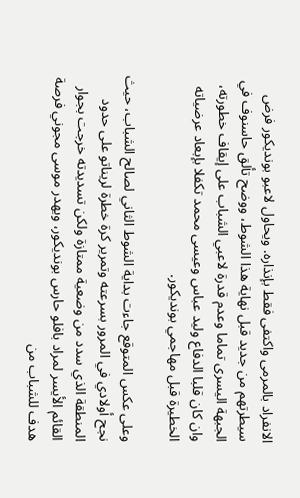الانفراد بالمرمى واكتفى فقط بإنذاره. ويحاول لاعبو بونديكور فرض سيطرتهم من جديد قبل نهاية هذا الشوط، ووضح تألق حاسنوف في الجبهة اليسرى تماما وعدم قدرة لاعبي الشباب على إيقاف خطورته، وان كان قلبا الدفاع وليد عباس وعيسى محمد تكفلا بإبعاد عرضياته الخطيرة قبل مهاجمي بونديكور.

وعلى عكس المتوقع جاءت بداية الشوط الثاني لصالح الشباب، حيث نجح أولادي في المرور بسرعته وتمرير كرة خطرة لريناتو على حدود المنطقة الذي سدد من وضعية ممتازة ولكن تسديدته خرجت بجوار القائم الأيسر لمراد بافلو حارس بونديكور، ويهدر موسى مجوني فرصة هدف للشباب من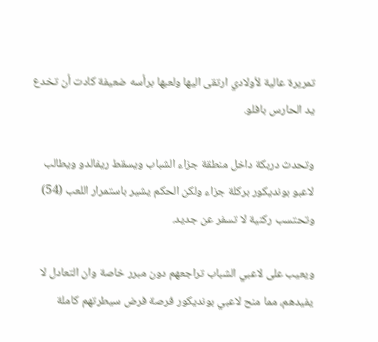تمريرة عالية لأولادي ارتقى اليها ولعبها برأسه ضعيفة كادت أن تخدع يد الحارس بافلو.

وتحدث دربكة داخل منطقة جزاء الشباب ويسقط ريفالدو ويطالب لاعبو بونديكور بركلة جزاء ولكن الحكم يشير باستمرار اللعب (54) وتحتسب ركنية لا تسفر عن جديد.

ويعيب على لاعبي الشباب تراجعهم دون مبرر خاصة وان التعادل لا يفيدهم، مما منح لاعبي بونديكور فرصة فرض سيطرتهم كاملة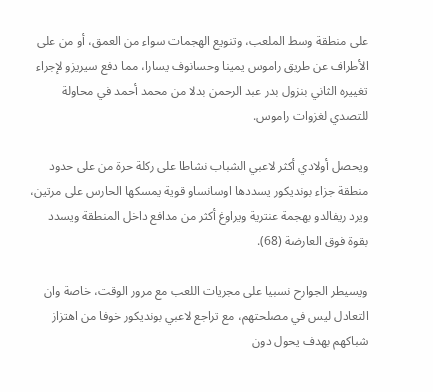على منطقة وسط الملعب، وتنويع الهجمات سواء من العمق، أو من على الأطراف عن طريق راموس يمينا وحسانوف يسارا، مما دفع سيريزو لإجراء تغييره الثاني بنزول بدر عبد الرحمن بدلا من محمد أحمد في محاولة للتصدي لغزوات راموس.

ويحصل أولادي أكثر لاعبي الشباب نشاطا على ركلة حرة من على حدود منطقة جزاء بونديكور يسددها اوسانساو قوية يمسكها الحارس على مرتين، ويرد ريفالدو بهجمة عنترية ويراوغ أكثر من مدافع داخل المنطقة ويسدد بقوة فوق العارضة (68).

ويسيطر الجوارح نسبيا على مجريات اللعب مع مرور الوقت، خاصة وان التعادل ليس في مصلحتهم، مع تراجع لاعبي بونديكور خوفا من اهتزاز شباكهم بهدف يحول دون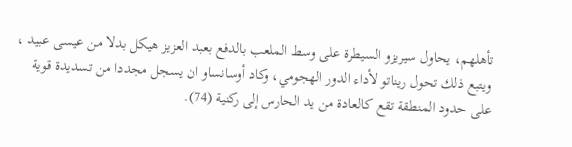تأهلهم، يحاول سيريزو السيطرة على وسط الملعب بالدفع بعبد العزيز هيكل بدلا من عيسى عبيد ، ويتبع ذلك تحول ريناتو لأداء الدور الهجومي، وكاد أوسانساو ان يسجل مجددا من تسديدة قوية على حدود المنطقة تقع كالعادة من يد الحارس إلى ركنية (74).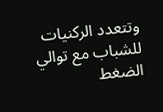وتتعدد الركنيات للشباب مع توالي الضغط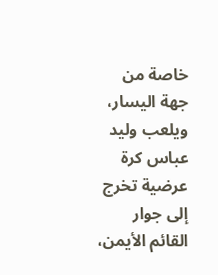خاصة من جهة اليسار، ويلعب وليد عباس كرة عرضية تخرج إلى جوار القائم الأيمن،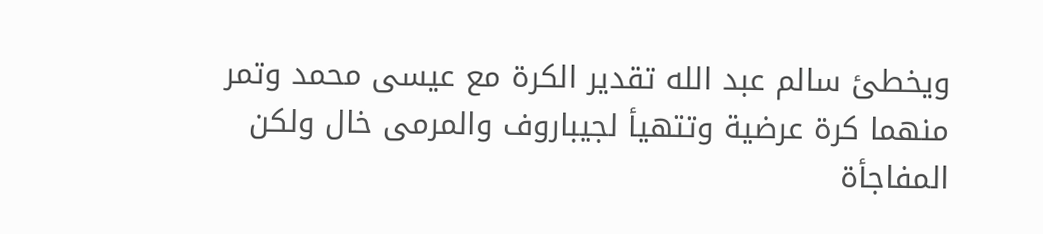ويخطئ سالم عبد الله تقدير الكرة مع عيسى محمد وتمر منهما كرة عرضية وتتهيأ لجيباروف والمرمى خال ولكن المفاجأة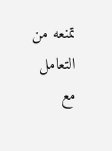تمنعه من التعامل مع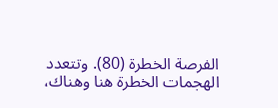الفرصة الخطرة (80). وتتعدد الهجمات الخطرة هنا وهناك،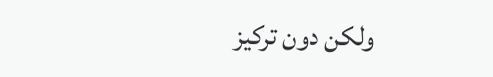ولكن دون تركيز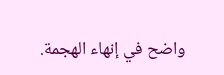واضح في إنهاء الهجمة.